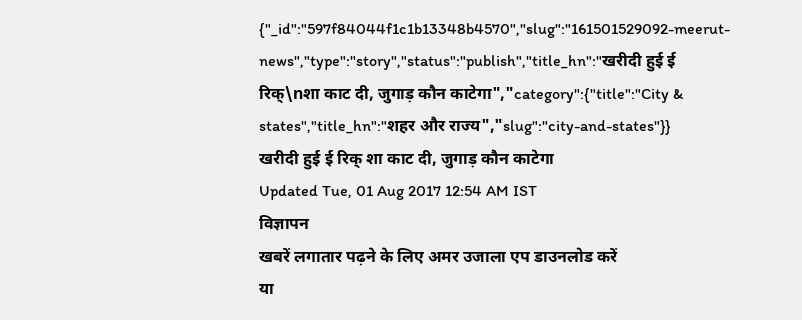{"_id":"597f84044f1c1b13348b4570","slug":"161501529092-meerut-news","type":"story","status":"publish","title_hn":"खरीदी हुई ई रिक्\nशा काट दी, जुगाड़ कौन काटेगा","category":{"title":"City & states","title_hn":"शहर और राज्य","slug":"city-and-states"}}
खरीदी हुई ई रिक् शा काट दी, जुगाड़ कौन काटेगा
Updated Tue, 01 Aug 2017 12:54 AM IST
विज्ञापन
खबरें लगातार पढ़ने के लिए अमर उजाला एप डाउनलोड करें
या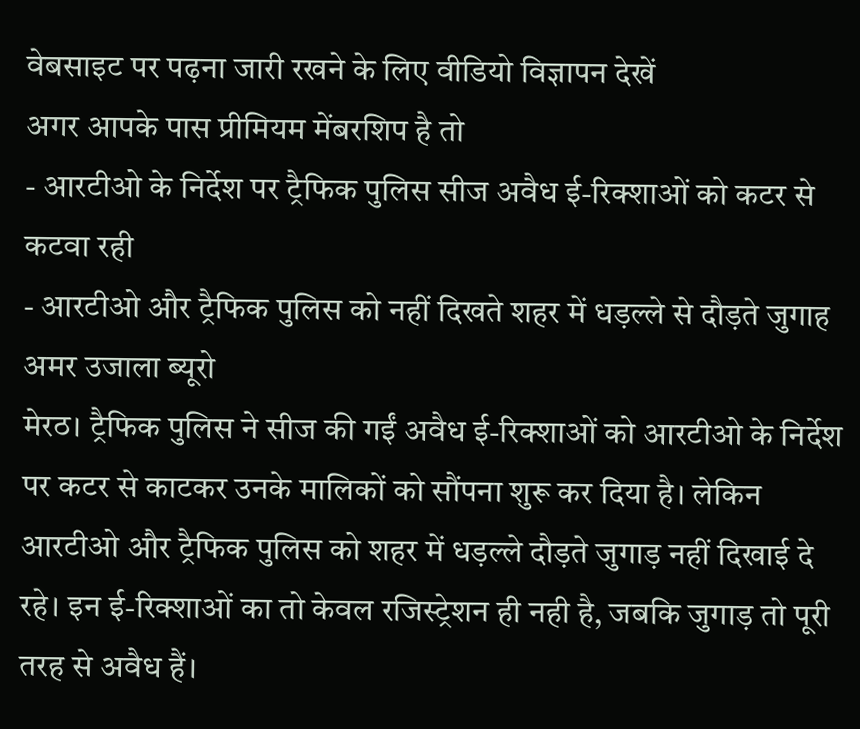वेबसाइट पर पढ़ना जारी रखने के लिए वीडियो विज्ञापन देखें
अगर आपके पास प्रीमियम मेंबरशिप है तो
- आरटीओ के निर्देश पर ट्रैफिक पुलिस सीज अवैध ई-रिक्शाओं को कटर से कटवा रही
- आरटीओ और ट्रैफिक पुलिस को नहीं दिखते शहर में धड़ल्ले से दौड़ते जुगाह
अमर उजाला ब्यूरो
मेरठ। ट्रैफिक पुलिस ने सीज की गईं अवैध ई-रिक्शाओं को आरटीओ के निर्देश पर कटर से काटकर उनके मालिकों को सौंपना शुरू कर दिया है। लेकिन आरटीओ और ट्रैफिक पुलिस को शहर में धड़ल्ले दौड़ते जुगाड़ नहीं दिखाई दे रहे। इन ई-रिक्शाओं का तो केवल रजिस्ट्रेशन ही नही है, जबकि जुगाड़ तो पूरी तरह से अवैध हैं।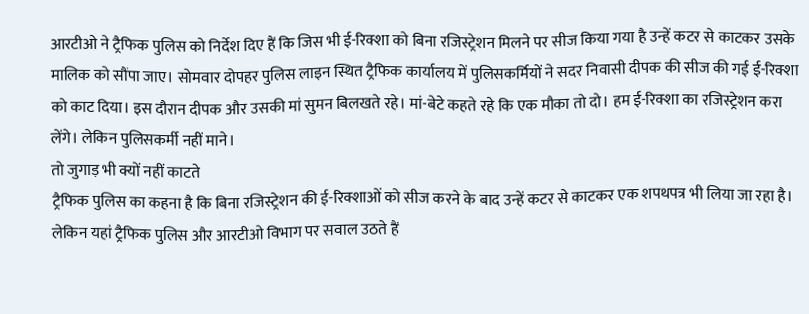आरटीओ ने ट्रैफिक पुलिस को निर्देश दिए हैं कि जिस भी ई-रिक्शा को बिना रजिस्ट्रेशन मिलने पर सीज किया गया है उन्हें कटर से काटकर उसके मालिक को सौंपा जाए। सोमवार दोपहर पुलिस लाइन स्थित ट्रैफिक कार्यालय में पुलिसकर्मियों ने सदर निवासी दीपक की सीज की गई ई-रिक्शा को काट दिया। इस दौरान दीपक और उसकी मां सुमन बिलखते रहे। मां-बेटे कहते रहे कि एक मौका तो दो। हम ई-रिक्शा का रजिस्ट्रेशन करा लेंगे। लेकिन पुलिसकर्मी नहीं माने।
तो जुगाड़ भी क्यों नहीं काटते
ट्रैफिक पुलिस का कहना है कि बिना रजिस्ट्रेशन की ई-रिक्शाओं को सीज करने के बाद उन्हें कटर से काटकर एक शपथपत्र भी लिया जा रहा है। लेकिन यहां ट्रैफिक पुलिस और आरटीओ विभाग पर सवाल उठते हैं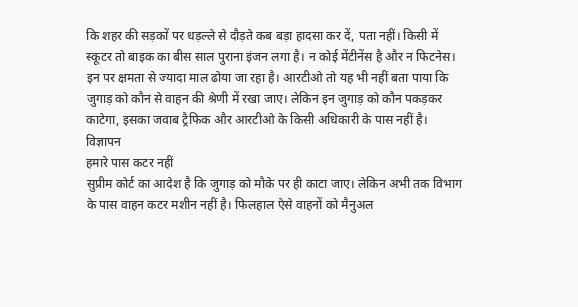कि शहर की सड़कों पर धड़ल्ले से दौड़ते कब बड़ा हादसा कर दें, पता नहीं। किसी में स्कूटर तो बाइक का बीस साल पुराना इंजन लगा है। न कोई मेंटीनेंस है और न फिटनेस। इन पर क्षमता से ज्यादा माल ढोया जा रहा है। आरटीओ तो यह भी नहीं बता पाया कि जुगाड़ को कौन से वाहन की श्रेणी में रखा जाए। लेकिन इन जुगाड़ को कौन पकड़कर काटेगा, इसका जवाब ट्रैफिक और आरटीओ के किसी अधिकारी के पास नहीं है।
विज्ञापन
हमारे पास कटर नहीं
सुप्रीम कोर्ट का आदेश है कि जुगाड़ को मौके पर ही काटा जाए। लेकिन अभी तक विभाग के पास वाहन कटर मशीन नहीं है। फिलहाल ऐसे वाहनों को मैनुअल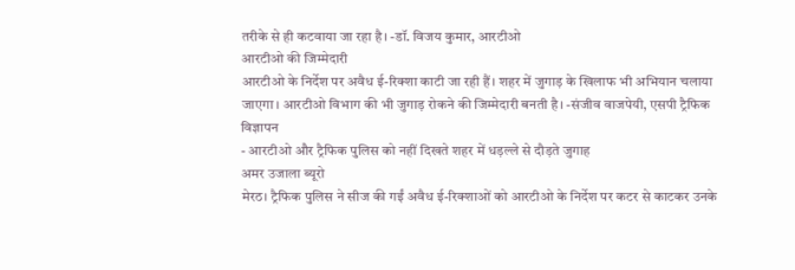तरीके से ही कटवाया जा रहा है। -डॉ. विजय कुमार, आरटीओ
आरटीओ की जिम्मेदारी
आरटीओ के निर्देश पर अवैध ई-रिक्शा काटी जा रही हैं। शहर में जुगाड़ के खिलाफ भी अभियान चलाया जाएगा। आरटीओ विभाग की भी जुगाड़ रोकने की जिम्मेदारी बनती है। -संजीव वाजपेयी, एसपी ट्रैफिक
विज्ञापन
- आरटीओ और ट्रैफिक पुलिस को नहीं दिखते शहर में धड़ल्ले से दौड़ते जुगाह
अमर उजाला ब्यूरो
मेरठ। ट्रैफिक पुलिस ने सीज की गईं अवैध ई-रिक्शाओं को आरटीओ के निर्देश पर कटर से काटकर उनके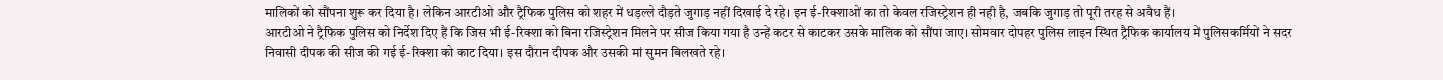मालिकों को सौंपना शुरू कर दिया है। लेकिन आरटीओ और ट्रैफिक पुलिस को शहर में धड़ल्ले दौड़ते जुगाड़ नहीं दिखाई दे रहे। इन ई-रिक्शाओं का तो केवल रजिस्ट्रेशन ही नही है, जबकि जुगाड़ तो पूरी तरह से अवैध हैं।
आरटीओ ने ट्रैफिक पुलिस को निर्देश दिए हैं कि जिस भी ई-रिक्शा को बिना रजिस्ट्रेशन मिलने पर सीज किया गया है उन्हें कटर से काटकर उसके मालिक को सौंपा जाए। सोमवार दोपहर पुलिस लाइन स्थित ट्रैफिक कार्यालय में पुलिसकर्मियों ने सदर निवासी दीपक की सीज की गई ई-रिक्शा को काट दिया। इस दौरान दीपक और उसकी मां सुमन बिलखते रहे।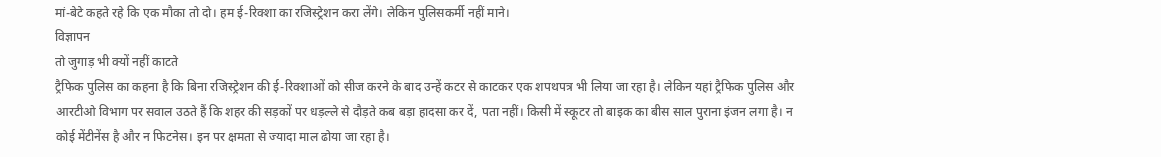मां-बेटे कहते रहे कि एक मौका तो दो। हम ई-रिक्शा का रजिस्ट्रेशन करा लेंगे। लेकिन पुलिसकर्मी नहीं माने।
विज्ञापन
तो जुगाड़ भी क्यों नहीं काटते
ट्रैफिक पुलिस का कहना है कि बिना रजिस्ट्रेशन की ई-रिक्शाओं को सीज करने के बाद उन्हें कटर से काटकर एक शपथपत्र भी लिया जा रहा है। लेकिन यहां ट्रैफिक पुलिस और आरटीओ विभाग पर सवाल उठते हैं कि शहर की सड़कों पर धड़ल्ले से दौड़ते कब बड़ा हादसा कर दें, पता नहीं। किसी में स्कूटर तो बाइक का बीस साल पुराना इंजन लगा है। न कोई मेंटीनेंस है और न फिटनेस। इन पर क्षमता से ज्यादा माल ढोया जा रहा है।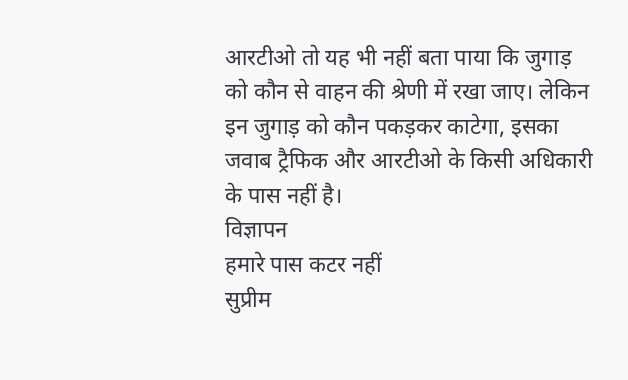आरटीओ तो यह भी नहीं बता पाया कि जुगाड़ को कौन से वाहन की श्रेणी में रखा जाए। लेकिन इन जुगाड़ को कौन पकड़कर काटेगा, इसका जवाब ट्रैफिक और आरटीओ के किसी अधिकारी के पास नहीं है।
विज्ञापन
हमारे पास कटर नहीं
सुप्रीम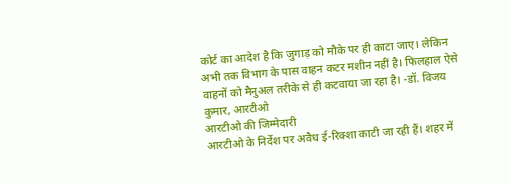कोर्ट का आदेश है कि जुगाड़ को मौके पर ही काटा जाए। लेकिन अभी तक विभाग के पास वाहन कटर मशीन नहीं है। फिलहाल ऐसे वाहनों को मैनुअल तरीके से ही कटवाया जा रहा है। -डॉ. विजय कुमार, आरटीओ
आरटीओ की जिम्मेदारी
आरटीओ के निर्देश पर अवैध ई-रिक्शा काटी जा रही हैं। शहर में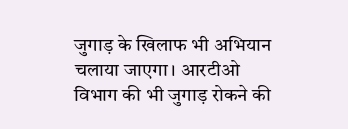जुगाड़ के खिलाफ भी अभियान चलाया जाएगा। आरटीओ विभाग की भी जुगाड़ रोकने की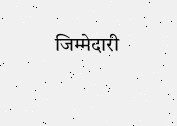जिम्मेदारी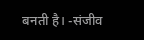बनती है। -संजीव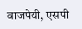वाजपेयी, एसपी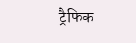ट्रैफिक